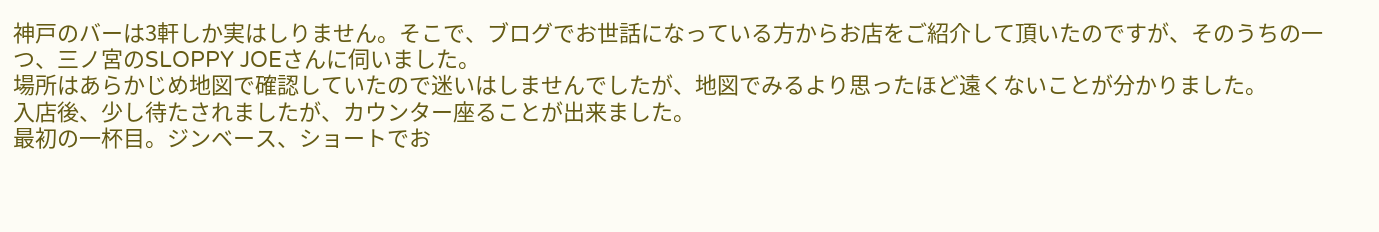神戸のバーは3軒しか実はしりません。そこで、ブログでお世話になっている方からお店をご紹介して頂いたのですが、そのうちの一つ、三ノ宮のSLOPPY JOEさんに伺いました。
場所はあらかじめ地図で確認していたので迷いはしませんでしたが、地図でみるより思ったほど遠くないことが分かりました。
入店後、少し待たされましたが、カウンター座ることが出来ました。
最初の一杯目。ジンベース、ショートでお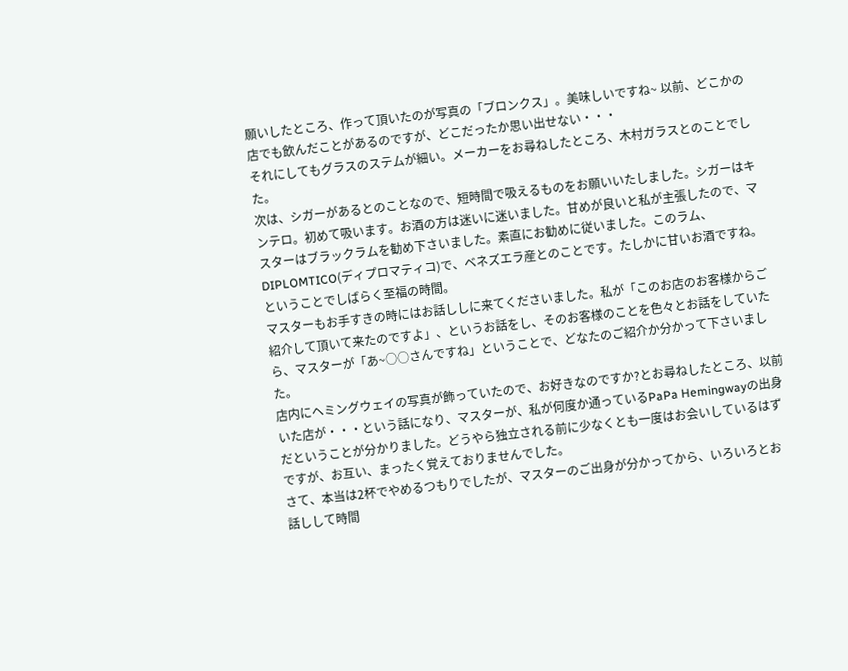願いしたところ、作って頂いたのが写真の「ブロンクス」。美味しいですね~ 以前、どこかの店でも飲んだことがあるのですが、どこだったか思い出せない・・・
それにしてもグラスのステムが細い。メーカーをお尋ねしたところ、木村ガラスとのことでした。
次は、シガーがあるとのことなので、短時間で吸えるものをお願いいたしました。シガーはキンテロ。初めて吸います。お酒の方は迷いに迷いました。甘めが良いと私が主張したので、マスターはブラックラムを勧め下さいました。素直にお勧めに従いました。このラム、DIPLOMTICO(ディプロマティコ)で、ベネズエラ産とのことです。たしかに甘いお酒ですね。ということでしばらく至福の時間。
マスターもお手すきの時にはお話ししに来てくださいました。私が「このお店のお客様からご紹介して頂いて来たのですよ」、というお話をし、そのお客様のことを色々とお話をしていたら、マスターが「あ~○○さんですね」ということで、どなたのご紹介か分かって下さいました。
店内にヘミングウェイの写真が飾っていたので、お好きなのですか?とお尋ねしたところ、以前いた店が・・・という話になり、マスターが、私が何度か通っているPaPa Hemingwayの出身だということが分かりました。どうやら独立される前に少なくとも一度はお会いしているはずですが、お互い、まったく覚えておりませんでした。
さて、本当は2杯でやめるつもりでしたが、マスターのご出身が分かってから、いろいろとお話しして時間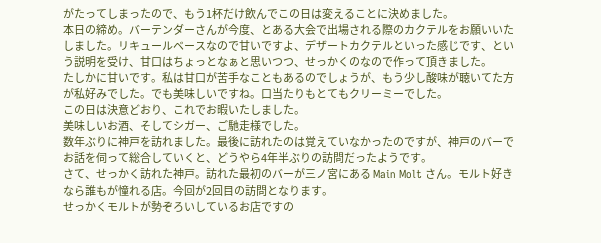がたってしまったので、もう1杯だけ飲んでこの日は変えることに決めました。
本日の締め。バーテンダーさんが今度、とある大会で出場される際のカクテルをお願いいたしました。リキュールベースなので甘いですよ、デザートカクテルといった感じです、という説明を受け、甘口はちょっとなぁと思いつつ、せっかくのなので作って頂きました。
たしかに甘いです。私は甘口が苦手なこともあるのでしょうが、もう少し酸味が聴いてた方が私好みでした。でも美味しいですね。口当たりもとてもクリーミーでした。
この日は決意どおり、これでお暇いたしました。
美味しいお酒、そしてシガー、ご馳走様でした。
数年ぶりに神戸を訪れました。最後に訪れたのは覚えていなかったのですが、神戸のバーでお話を伺って総合していくと、どうやら4年半ぶりの訪問だったようです。
さて、せっかく訪れた神戸。訪れた最初のバーが三ノ宮にある Main Molt さん。モルト好きなら誰もが憧れる店。今回が2回目の訪問となります。
せっかくモルトが勢ぞろいしているお店ですの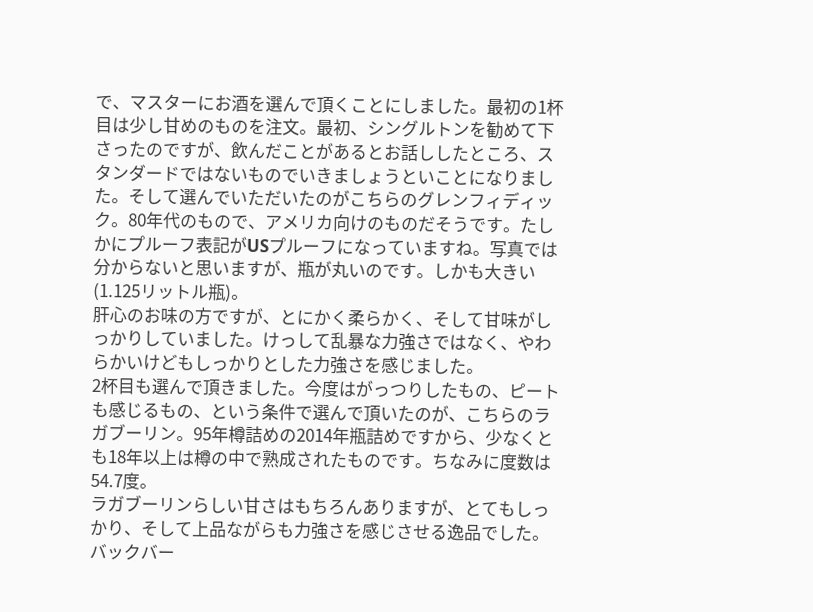で、マスターにお酒を選んで頂くことにしました。最初の1杯目は少し甘めのものを注文。最初、シングルトンを勧めて下さったのですが、飲んだことがあるとお話ししたところ、スタンダードではないものでいきましょうといことになりました。そして選んでいただいたのがこちらのグレンフィディック。80年代のもので、アメリカ向けのものだそうです。たしかにプルーフ表記がUSプルーフになっていますね。写真では分からないと思いますが、瓶が丸いのです。しかも大きい(1.125リットル瓶)。
肝心のお味の方ですが、とにかく柔らかく、そして甘味がしっかりしていました。けっして乱暴な力強さではなく、やわらかいけどもしっかりとした力強さを感じました。
2杯目も選んで頂きました。今度はがっつりしたもの、ピートも感じるもの、という条件で選んで頂いたのが、こちらのラガブーリン。95年樽詰めの2014年瓶詰めですから、少なくとも18年以上は樽の中で熟成されたものです。ちなみに度数は54.7度。
ラガブーリンらしい甘さはもちろんありますが、とてもしっかり、そして上品ながらも力強さを感じさせる逸品でした。
バックバー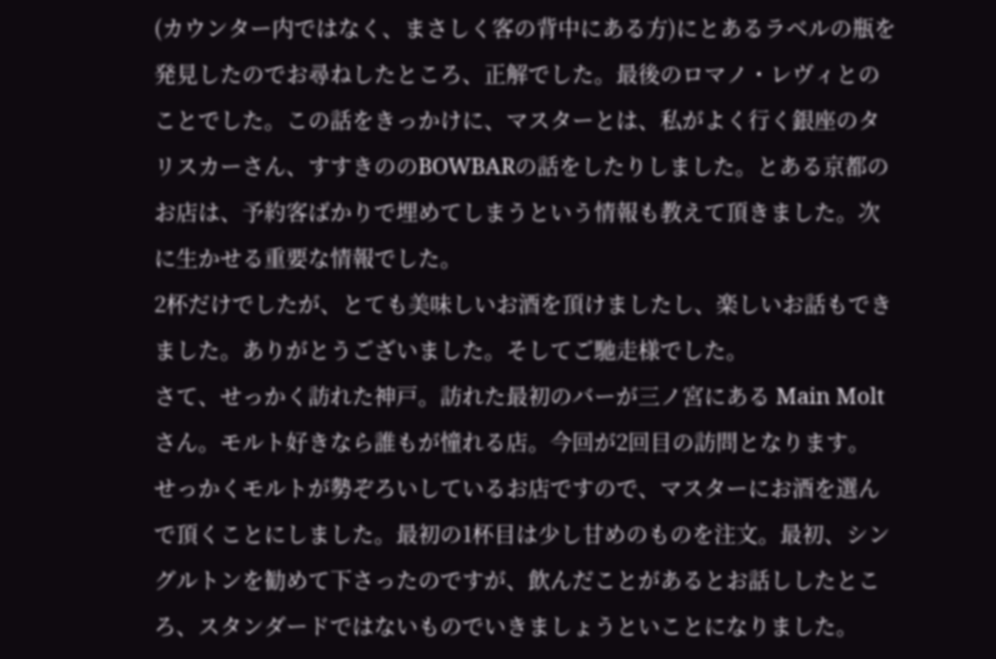(カウンター内ではなく、まさしく客の背中にある方)にとあるラベルの瓶を発見したのでお尋ねしたところ、正解でした。最後のロマノ・レヴィとのことでした。この話をきっかけに、マスターとは、私がよく行く銀座のタリスカーさん、すすきののBOWBARの話をしたりしました。とある京都のお店は、予約客ばかりで埋めてしまうという情報も教えて頂きました。次に生かせる重要な情報でした。
2杯だけでしたが、とても美味しいお酒を頂けましたし、楽しいお話もできました。ありがとうございました。そしてご馳走様でした。
さて、せっかく訪れた神戸。訪れた最初のバーが三ノ宮にある Main Molt さん。モルト好きなら誰もが憧れる店。今回が2回目の訪問となります。
せっかくモルトが勢ぞろいしているお店ですので、マスターにお酒を選んで頂くことにしました。最初の1杯目は少し甘めのものを注文。最初、シングルトンを勧めて下さったのですが、飲んだことがあるとお話ししたところ、スタンダードではないものでいきましょうといことになりました。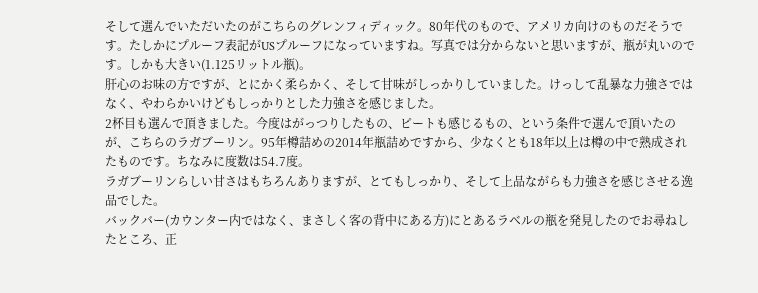そして選んでいただいたのがこちらのグレンフィディック。80年代のもので、アメリカ向けのものだそうです。たしかにプルーフ表記がUSプルーフになっていますね。写真では分からないと思いますが、瓶が丸いのです。しかも大きい(1.125リットル瓶)。
肝心のお味の方ですが、とにかく柔らかく、そして甘味がしっかりしていました。けっして乱暴な力強さではなく、やわらかいけどもしっかりとした力強さを感じました。
2杯目も選んで頂きました。今度はがっつりしたもの、ピートも感じるもの、という条件で選んで頂いたのが、こちらのラガブーリン。95年樽詰めの2014年瓶詰めですから、少なくとも18年以上は樽の中で熟成されたものです。ちなみに度数は54.7度。
ラガブーリンらしい甘さはもちろんありますが、とてもしっかり、そして上品ながらも力強さを感じさせる逸品でした。
バックバー(カウンター内ではなく、まさしく客の背中にある方)にとあるラベルの瓶を発見したのでお尋ねしたところ、正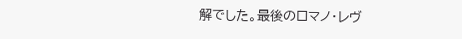解でした。最後のロマノ・レヴ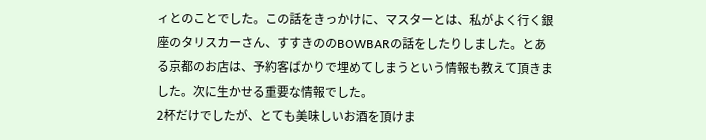ィとのことでした。この話をきっかけに、マスターとは、私がよく行く銀座のタリスカーさん、すすきののBOWBARの話をしたりしました。とある京都のお店は、予約客ばかりで埋めてしまうという情報も教えて頂きました。次に生かせる重要な情報でした。
2杯だけでしたが、とても美味しいお酒を頂けま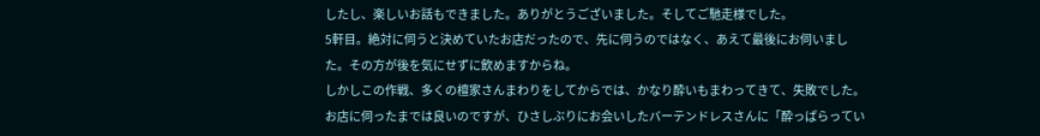したし、楽しいお話もできました。ありがとうございました。そしてご馳走様でした。
5軒目。絶対に伺うと決めていたお店だったので、先に伺うのではなく、あえて最後にお伺いました。その方が後を気にせずに飲めますからね。
しかしこの作戦、多くの檀家さんまわりをしてからでは、かなり酔いもまわってきて、失敗でした。お店に伺ったまでは良いのですが、ひさしぶりにお会いしたバーテンドレスさんに「酔っぱらってい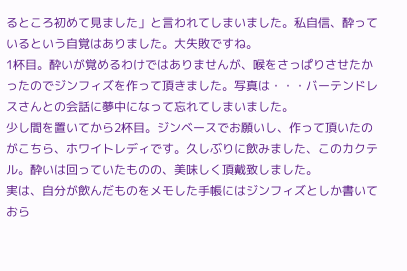るところ初めて見ました」と言われてしまいました。私自信、酔っているという自覚はありました。大失敗ですね。
1杯目。酔いが覚めるわけではありませんが、喉をさっぱりさせたかったのでジンフィズを作って頂きました。写真は・・・バーテンドレスさんとの会話に夢中になって忘れてしまいました。
少し間を置いてから2杯目。ジンベースでお願いし、作って頂いたのがこちら、ホワイトレディです。久しぶりに飲みました、このカクテル。酔いは回っていたものの、美味しく頂戴致しました。
実は、自分が飲んだものをメモした手帳にはジンフィズとしか書いておら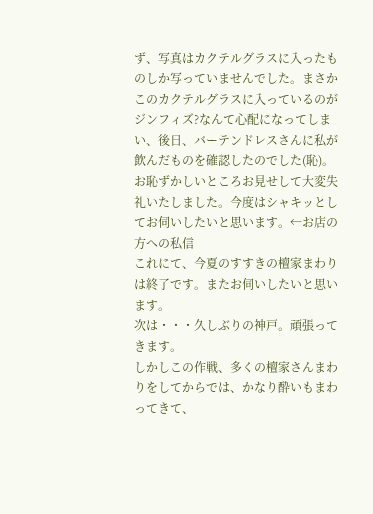ず、写真はカクテルグラスに入ったものしか写っていませんでした。まさかこのカクテルグラスに入っているのがジンフィズ?なんて心配になってしまい、後日、バーテンドレスさんに私が飲んだものを確認したのでした(恥)。
お恥ずかしいところお見せして大変失礼いたしました。今度はシャキッとしてお伺いしたいと思います。←お店の方への私信
これにて、今夏のすすきの檀家まわりは終了です。またお伺いしたいと思います。
次は・・・久しぶりの神戸。頑張ってきます。
しかしこの作戦、多くの檀家さんまわりをしてからでは、かなり酔いもまわってきて、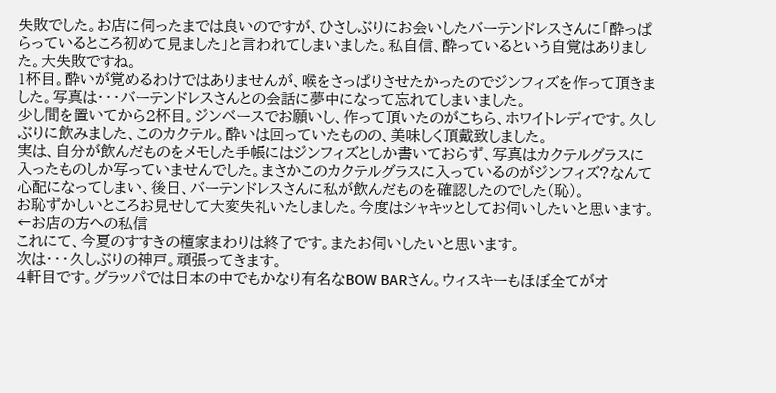失敗でした。お店に伺ったまでは良いのですが、ひさしぶりにお会いしたバーテンドレスさんに「酔っぱらっているところ初めて見ました」と言われてしまいました。私自信、酔っているという自覚はありました。大失敗ですね。
1杯目。酔いが覚めるわけではありませんが、喉をさっぱりさせたかったのでジンフィズを作って頂きました。写真は・・・バーテンドレスさんとの会話に夢中になって忘れてしまいました。
少し間を置いてから2杯目。ジンベースでお願いし、作って頂いたのがこちら、ホワイトレディです。久しぶりに飲みました、このカクテル。酔いは回っていたものの、美味しく頂戴致しました。
実は、自分が飲んだものをメモした手帳にはジンフィズとしか書いておらず、写真はカクテルグラスに入ったものしか写っていませんでした。まさかこのカクテルグラスに入っているのがジンフィズ?なんて心配になってしまい、後日、バーテンドレスさんに私が飲んだものを確認したのでした(恥)。
お恥ずかしいところお見せして大変失礼いたしました。今度はシャキッとしてお伺いしたいと思います。←お店の方への私信
これにて、今夏のすすきの檀家まわりは終了です。またお伺いしたいと思います。
次は・・・久しぶりの神戸。頑張ってきます。
4軒目です。グラッパでは日本の中でもかなり有名なBOW BARさん。ウィスキーもほぼ全てがオ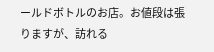ールドボトルのお店。お値段は張りますが、訪れる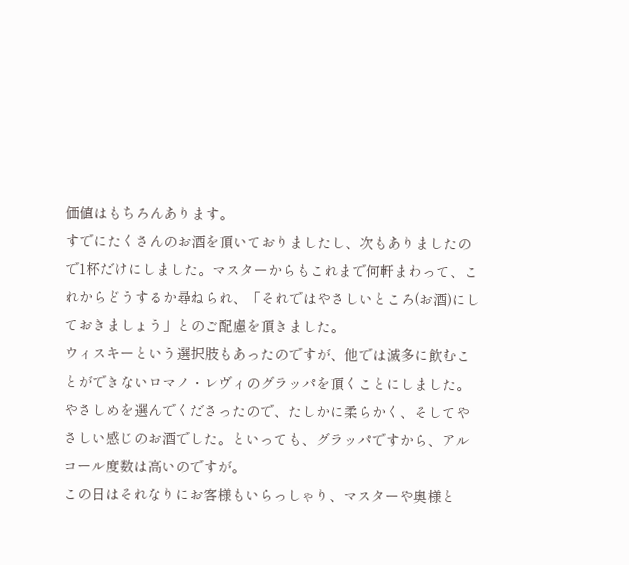価値はもちろんあります。
すでにたくさんのお酒を頂いておりましたし、次もありましたので1杯だけにしました。マスターからもこれまで何軒まわって、これからどうするか尋ねられ、「それではやさしいところ(お酒)にしておきましょう」とのご配慮を頂きました。
ウィスキーという選択肢もあったのですが、他では滅多に飲むことができないロマノ・レヴィのグラッパを頂くことにしました。やさしめを選んでくださったので、たしかに柔らかく、そしてやさしい感じのお酒でした。といっても、グラッパですから、アルコール度数は高いのですが。
この日はそれなりにお客様もいらっしゃり、マスターや奥様と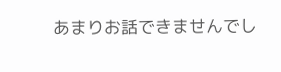あまりお話できませんでし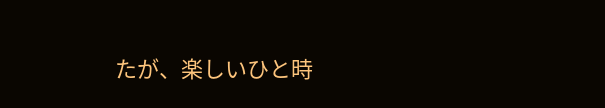たが、楽しいひと時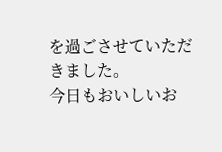を過ごさせていただきました。
今日もおいしいお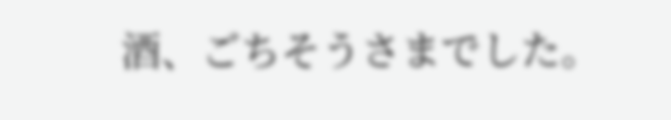酒、ごちそうさまでした。